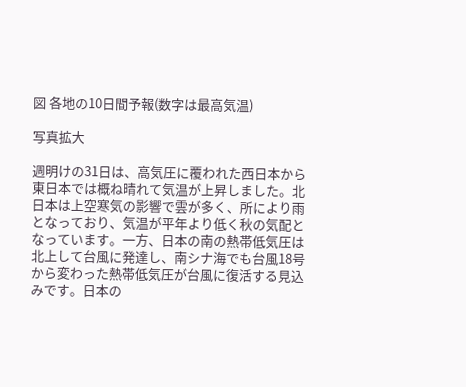図 各地の10日間予報(数字は最高気温)

写真拡大

週明けの31日は、高気圧に覆われた西日本から東日本では概ね晴れて気温が上昇しました。北日本は上空寒気の影響で雲が多く、所により雨となっており、気温が平年より低く秋の気配となっています。一方、日本の南の熱帯低気圧は北上して台風に発達し、南シナ海でも台風18号から変わった熱帯低気圧が台風に復活する見込みです。日本の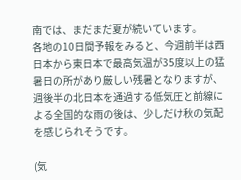南では、まだまだ夏が続いています。
各地の10日間予報をみると、今週前半は西日本から東日本で最高気温が35度以上の猛暑日の所があり厳しい残暑となりますが、週後半の北日本を通過する低気圧と前線による全国的な雨の後は、少しだけ秋の気配を感じられそうです。

(気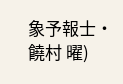象予報士・饒村 曜)